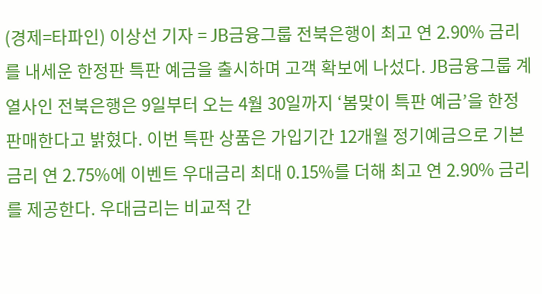(경제=타파인) 이상선 기자 = JB금융그룹 전북은행이 최고 연 2.90% 금리를 내세운 한정판 특판 예금을 출시하며 고객 확보에 나섰다. JB금융그룹 계열사인 전북은행은 9일부터 오는 4월 30일까지 ‘봄맞이 특판 예금’을 한정 판매한다고 밝혔다. 이번 특판 상품은 가입기간 12개월 정기예금으로 기본금리 연 2.75%에 이벤트 우대금리 최대 0.15%를 더해 최고 연 2.90% 금리를 제공한다. 우대금리는 비교적 간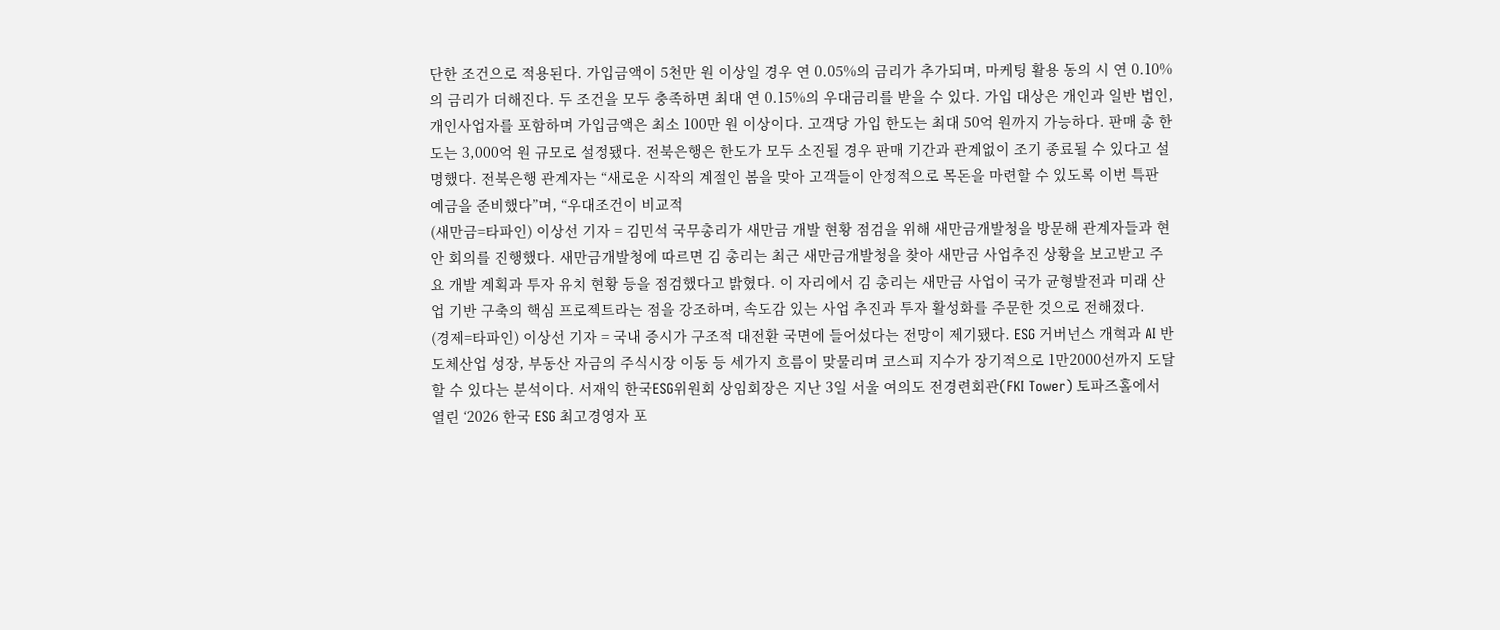단한 조건으로 적용된다. 가입금액이 5천만 원 이상일 경우 연 0.05%의 금리가 추가되며, 마케팅 활용 동의 시 연 0.10%의 금리가 더해진다. 두 조건을 모두 충족하면 최대 연 0.15%의 우대금리를 받을 수 있다. 가입 대상은 개인과 일반 법인, 개인사업자를 포함하며 가입금액은 최소 100만 원 이상이다. 고객당 가입 한도는 최대 50억 원까지 가능하다. 판매 총 한도는 3,000억 원 규모로 설정됐다. 전북은행은 한도가 모두 소진될 경우 판매 기간과 관계없이 조기 종료될 수 있다고 설명했다. 전북은행 관계자는 “새로운 시작의 계절인 봄을 맞아 고객들이 안정적으로 목돈을 마련할 수 있도록 이번 특판 예금을 준비했다”며, “우대조건이 비교적
(새만금=타파인) 이상선 기자 = 김민석 국무총리가 새만금 개발 현황 점검을 위해 새만금개발청을 방문해 관계자들과 현안 회의를 진행했다. 새만금개발청에 따르면 김 총리는 최근 새만금개발청을 찾아 새만금 사업추진 상황을 보고받고 주요 개발 계획과 투자 유치 현황 등을 점검했다고 밝혔다. 이 자리에서 김 총리는 새만금 사업이 국가 균형발전과 미래 산업 기반 구축의 핵심 프로젝트라는 점을 강조하며, 속도감 있는 사업 추진과 투자 활성화를 주문한 것으로 전해졌다.
(경제=타파인) 이상선 기자 = 국내 증시가 구조적 대전환 국면에 들어섰다는 전망이 제기됐다. ESG 거버넌스 개혁과 AI 반도체산업 성장, 부동산 자금의 주식시장 이동 등 세가지 흐름이 맞물리며 코스피 지수가 장기적으로 1만2000선까지 도달할 수 있다는 분석이다. 서재익 한국ESG위원회 상임회장은 지난 3일 서울 여의도 전경련회관(FKI Tower) 토파즈홀에서 열린 ‘2026 한국 ESG 최고경영자 포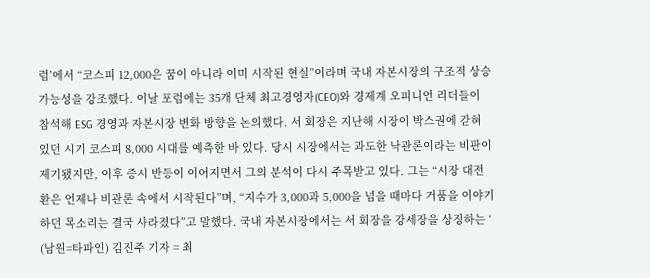럼’에서 “코스피 12,000은 꿈이 아니라 이미 시작된 현실”이라며 국내 자본시장의 구조적 상승 가능성을 강조했다. 이날 포럼에는 35개 단체 최고경영자(CEO)와 경제계 오피니언 리더들이 참석해 ESG 경영과 자본시장 변화 방향을 논의했다. 서 회장은 지난해 시장이 박스권에 갇혀 있던 시기 코스피 8,000 시대를 예측한 바 있다. 당시 시장에서는 과도한 낙관론이라는 비판이 제기됐지만, 이후 증시 반등이 이어지면서 그의 분석이 다시 주목받고 있다. 그는 “시장 대전환은 언제나 비관론 속에서 시작된다”며, “지수가 3,000과 5,000을 넘을 때마다 거품을 이야기하던 목소리는 결국 사라졌다”고 말했다. 국내 자본시장에서는 서 회장을 강세장을 상징하는 ‘
(남원=타파인) 김진주 기자 = 최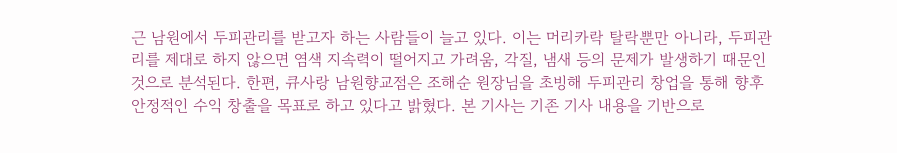근 남원에서 두피관리를 받고자 하는 사람들이 늘고 있다. 이는 머리카락 탈락뿐만 아니라, 두피관리를 제대로 하지 않으면 염색 지속력이 떨어지고 가려움, 각질, 냄새 등의 문제가 발생하기 때문인 것으로 분석된다. 한편, 큐사랑 남원향교점은 조해순 원장님을 초빙해 두피관리 창업을 통해 향후 안정적인 수익 창출을 목표로 하고 있다고 밝혔다. 본 기사는 기존 기사 내용을 기반으로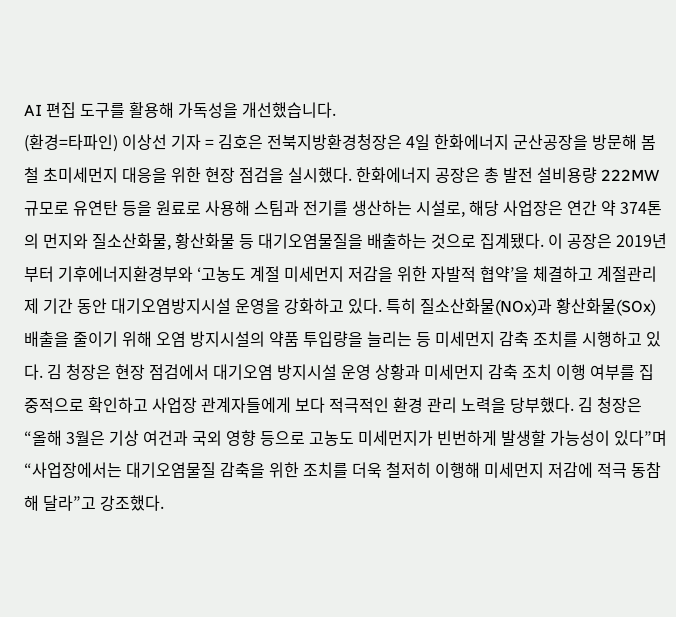AI 편집 도구를 활용해 가독성을 개선했습니다.
(환경=타파인) 이상선 기자 = 김호은 전북지방환경청장은 4일 한화에너지 군산공장을 방문해 봄철 초미세먼지 대응을 위한 현장 점검을 실시했다. 한화에너지 공장은 총 발전 설비용량 222MW 규모로 유연탄 등을 원료로 사용해 스팀과 전기를 생산하는 시설로, 해당 사업장은 연간 약 374톤의 먼지와 질소산화물, 황산화물 등 대기오염물질을 배출하는 것으로 집계됐다. 이 공장은 2019년부터 기후에너지환경부와 ‘고농도 계절 미세먼지 저감을 위한 자발적 협약’을 체결하고 계절관리제 기간 동안 대기오염방지시설 운영을 강화하고 있다. 특히 질소산화물(NOx)과 황산화물(SOx) 배출을 줄이기 위해 오염 방지시설의 약품 투입량을 늘리는 등 미세먼지 감축 조치를 시행하고 있다. 김 청장은 현장 점검에서 대기오염 방지시설 운영 상황과 미세먼지 감축 조치 이행 여부를 집중적으로 확인하고 사업장 관계자들에게 보다 적극적인 환경 관리 노력을 당부했다. 김 청장은 “올해 3월은 기상 여건과 국외 영향 등으로 고농도 미세먼지가 빈번하게 발생할 가능성이 있다”며 “사업장에서는 대기오염물질 감축을 위한 조치를 더욱 철저히 이행해 미세먼지 저감에 적극 동참해 달라”고 강조했다.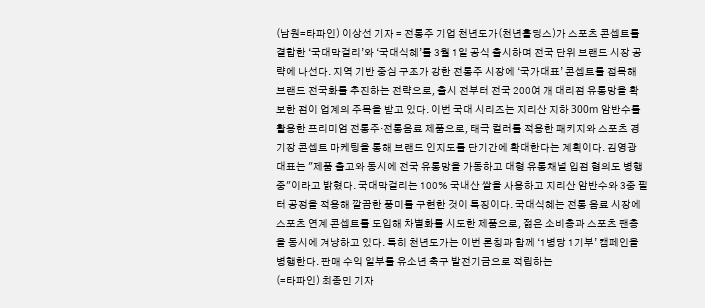(남원=타파인) 이상선 기자 = 전통주 기업 천년도가(천년홀딩스)가 스포츠 콘셉트를 결합한 ‘국대막걸리’와 ‘국대식혜’를 3월 1일 공식 출시하며 전국 단위 브랜드 시장 공략에 나선다. 지역 기반 중심 구조가 강한 전통주 시장에 ‘국가대표’ 콘셉트를 접목해 브랜드 전국화를 추진하는 전략으로, 출시 전부터 전국 200여 개 대리점 유통망을 확보한 점이 업계의 주목을 받고 있다. 이번 국대 시리즈는 지리산 지하 300m 암반수를 활용한 프리미엄 전통주·전통음료 제품으로, 태극 컬러를 적용한 패키지와 스포츠 경기장 콘셉트 마케팅을 통해 브랜드 인지도를 단기간에 확대한다는 계획이다. 김영광 대표는 "제품 출고와 동시에 전국 유통망을 가동하고 대형 유통채널 입점 협의도 병행 중"이라고 밝혔다. 국대막걸리는 100% 국내산 쌀을 사용하고 지리산 암반수와 3중 필터 공정을 적용해 깔끔한 풍미를 구현한 것이 특징이다. 국대식혜는 전통 음료 시장에 스포츠 연계 콘셉트를 도입해 차별화를 시도한 제품으로, 젊은 소비층과 스포츠 팬층을 동시에 겨냥하고 있다. 특히 천년도가는 이번 론칭과 함께 ‘1병당 1기부’ 캠페인을 병행한다. 판매 수익 일부를 유소년 축구 발전기금으로 적립하는
(=타파인) 최종민 기자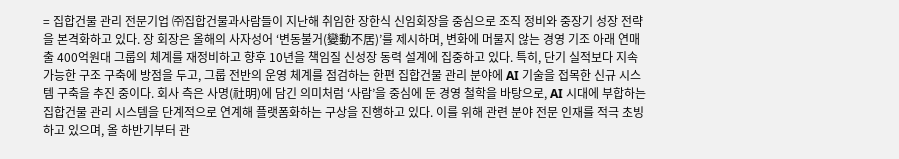= 집합건물 관리 전문기업 ㈜집합건물과사람들이 지난해 취임한 장한식 신임회장을 중심으로 조직 정비와 중장기 성장 전략을 본격화하고 있다. 장 회장은 올해의 사자성어 ‘변동불거(變動不居)’를 제시하며, 변화에 머물지 않는 경영 기조 아래 연매출 400억원대 그룹의 체계를 재정비하고 향후 10년을 책임질 신성장 동력 설계에 집중하고 있다. 특히, 단기 실적보다 지속 가능한 구조 구축에 방점을 두고, 그룹 전반의 운영 체계를 점검하는 한편 집합건물 관리 분야에 AI 기술을 접목한 신규 시스템 구축을 추진 중이다. 회사 측은 사명(社明)에 담긴 의미처럼 ‘사람’을 중심에 둔 경영 철학을 바탕으로, AI 시대에 부합하는 집합건물 관리 시스템을 단계적으로 연계해 플랫폼화하는 구상을 진행하고 있다. 이를 위해 관련 분야 전문 인재를 적극 초빙하고 있으며, 올 하반기부터 관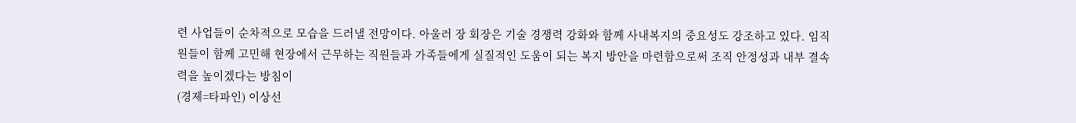련 사업들이 순차적으로 모습을 드러낼 전망이다. 아울러 장 회장은 기술 경쟁력 강화와 함께 사내복지의 중요성도 강조하고 있다. 임직원들이 함께 고민해 현장에서 근무하는 직원들과 가족들에게 실질적인 도움이 되는 복지 방안을 마련함으로써 조직 안정성과 내부 결속력을 높이겠다는 방침이
(경제=타파인) 이상선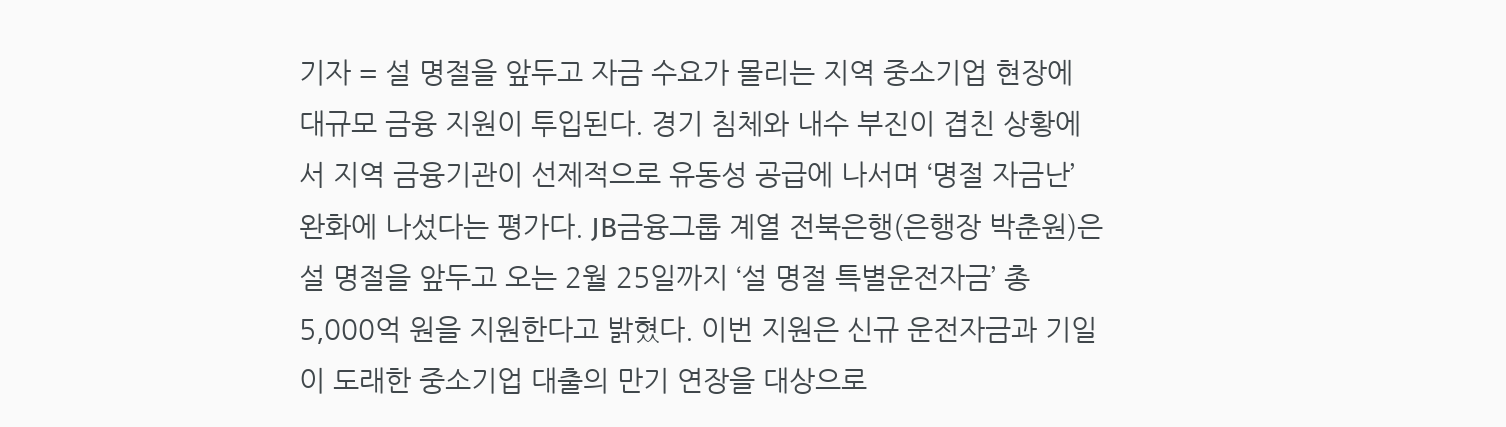기자 = 설 명절을 앞두고 자금 수요가 몰리는 지역 중소기업 현장에 대규모 금융 지원이 투입된다. 경기 침체와 내수 부진이 겹친 상황에서 지역 금융기관이 선제적으로 유동성 공급에 나서며 ‘명절 자금난’ 완화에 나섰다는 평가다. JB금융그룹 계열 전북은행(은행장 박춘원)은 설 명절을 앞두고 오는 2월 25일까지 ‘설 명절 특별운전자금’ 총 5,000억 원을 지원한다고 밝혔다. 이번 지원은 신규 운전자금과 기일이 도래한 중소기업 대출의 만기 연장을 대상으로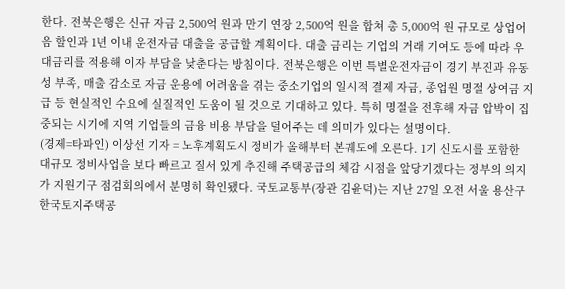한다. 전북은행은 신규 자금 2,500억 원과 만기 연장 2,500억 원을 합쳐 총 5,000억 원 규모로 상업어음 할인과 1년 이내 운전자금 대출을 공급할 계획이다. 대출 금리는 기업의 거래 기여도 등에 따라 우대금리를 적용해 이자 부담을 낮춘다는 방침이다. 전북은행은 이번 특별운전자금이 경기 부진과 유동성 부족, 매출 감소로 자금 운용에 어려움을 겪는 중소기업의 일시적 결제 자금, 종업원 명절 상여금 지급 등 현실적인 수요에 실질적인 도움이 될 것으로 기대하고 있다. 특히 명절을 전후해 자금 압박이 집중되는 시기에 지역 기업들의 금융 비용 부담을 덜어주는 데 의미가 있다는 설명이다.
(경제=타파인) 이상선 기자 = 노후계획도시 정비가 올해부터 본궤도에 오른다. 1기 신도시를 포함한 대규모 정비사업을 보다 빠르고 질서 있게 추진해 주택공급의 체감 시점을 앞당기겠다는 정부의 의지가 지원기구 점검회의에서 분명히 확인됐다. 국토교통부(장관 김윤덕)는 지난 27일 오전 서울 용산구 한국토지주택공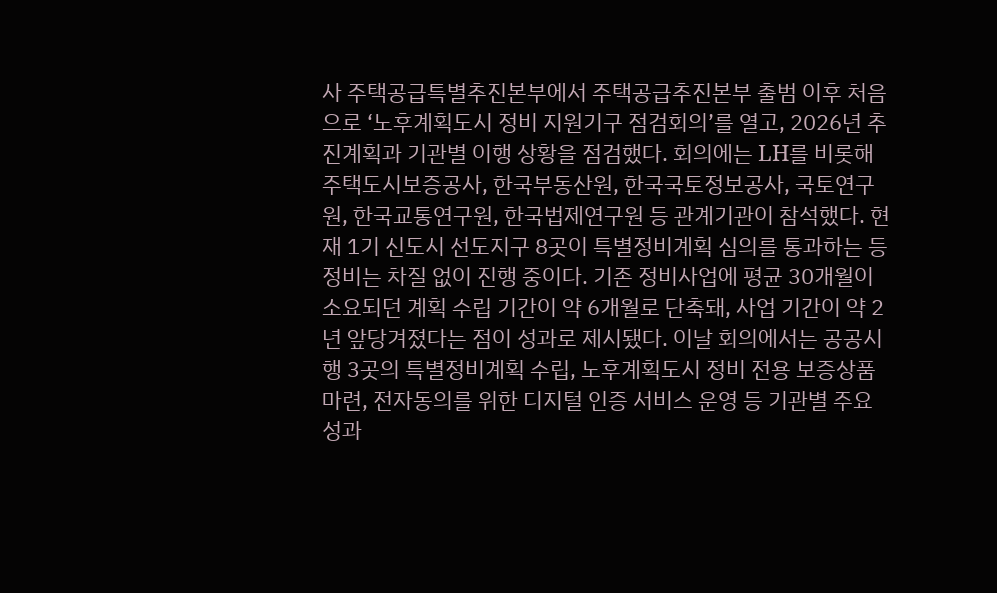사 주택공급특별추진본부에서 주택공급추진본부 출범 이후 처음으로 ‘노후계획도시 정비 지원기구 점검회의’를 열고, 2026년 추진계획과 기관별 이행 상황을 점검했다. 회의에는 LH를 비롯해 주택도시보증공사, 한국부동산원, 한국국토정보공사, 국토연구원, 한국교통연구원, 한국법제연구원 등 관계기관이 참석했다. 현재 1기 신도시 선도지구 8곳이 특별정비계획 심의를 통과하는 등 정비는 차질 없이 진행 중이다. 기존 정비사업에 평균 30개월이 소요되던 계획 수립 기간이 약 6개월로 단축돼, 사업 기간이 약 2년 앞당겨졌다는 점이 성과로 제시됐다. 이날 회의에서는 공공시행 3곳의 특별정비계획 수립, 노후계획도시 정비 전용 보증상품 마련, 전자동의를 위한 디지털 인증 서비스 운영 등 기관별 주요 성과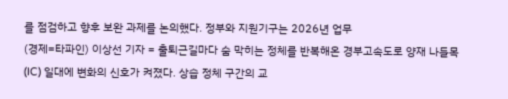를 점검하고 향후 보완 과제를 논의했다. 정부와 지원기구는 2026년 업무
(경제=타파인) 이상선 기자 = 출퇴근길마다 숨 막히는 정체를 반복해온 경부고속도로 양재 나들목(IC) 일대에 변화의 신호가 켜졌다. 상습 정체 구간의 교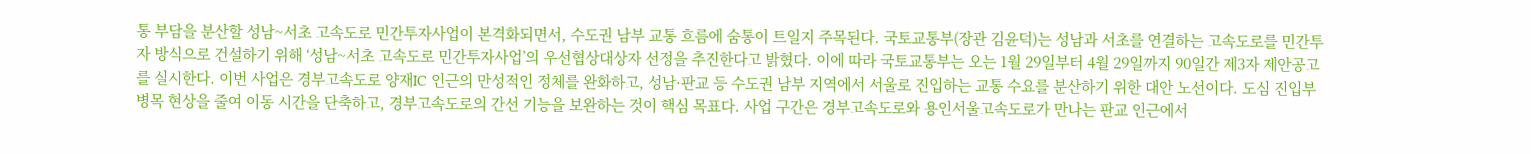통 부담을 분산할 성남~서초 고속도로 민간투자사업이 본격화되면서, 수도권 남부 교통 흐름에 숨통이 트일지 주목된다. 국토교통부(장관 김윤덕)는 성남과 서초를 연결하는 고속도로를 민간투자 방식으로 건설하기 위해 ‘성남~서초 고속도로 민간투자사업’의 우선협상대상자 선정을 추진한다고 밝혔다. 이에 따라 국토교통부는 오는 1월 29일부터 4월 29일까지 90일간 제3자 제안공고를 실시한다. 이번 사업은 경부고속도로 양재IC 인근의 만성적인 정체를 완화하고, 성남·판교 등 수도권 남부 지역에서 서울로 진입하는 교통 수요를 분산하기 위한 대안 노선이다. 도심 진입부 병목 현상을 줄여 이동 시간을 단축하고, 경부고속도로의 간선 기능을 보완하는 것이 핵심 목표다. 사업 구간은 경부고속도로와 용인서울고속도로가 만나는 판교 인근에서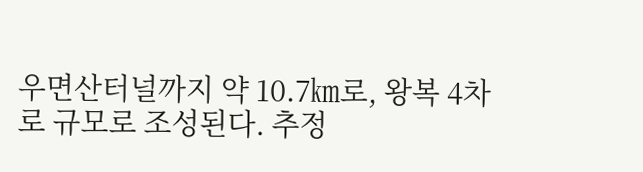우면산터널까지 약 10.7㎞로, 왕복 4차로 규모로 조성된다. 추정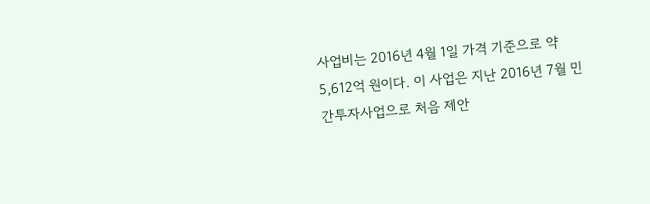사업비는 2016년 4월 1일 가격 기준으로 약 5,612억 원이다. 이 사업은 지난 2016년 7월 민간투자사업으로 처음 제안